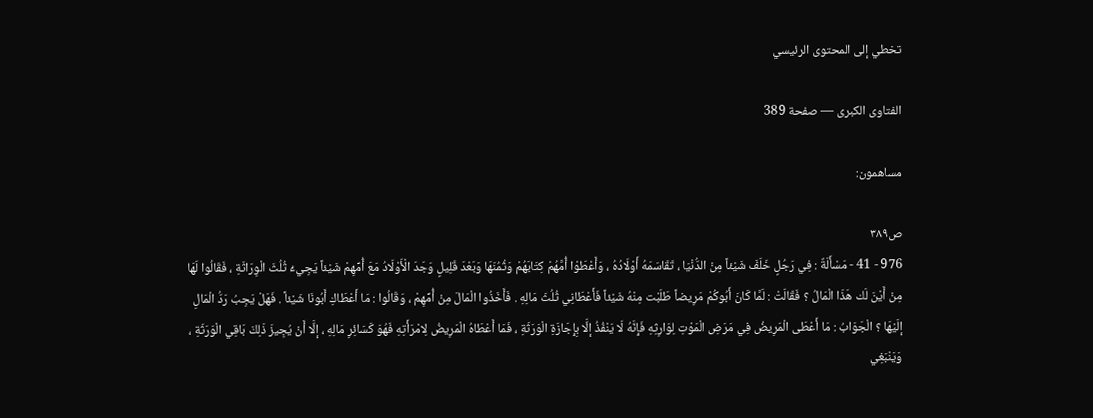تخطي إلى المحتوى الرئيسي

الفتاوى الكبرى — صفحة 389

مساهمون:

ص٣٨٩
976 - 41 - مَسْأَلَةٌ : فِي رَجُلٍ خَلَفَ شَيْئاً مِنْ الدُّنْيَا ، تَقَاسَمَهُ أَوْلَادُهُ ، وَأَعْطَوْا أُمَّهُمْ كِتَابَهُمْ وَثُمُنَهَا وَبَعْدَ قَلِيلٍ وَجَدَ الْأَوْلَادُ مَعَ أُمِّهِمْ شَيْئاً يَجِيءُ ثُلُثَ الْوِرَاثَةِ ، فَقَالُوا لَهَا مِنْ أَيْنَ لَك هَذَا الْمَالُ ؟ فَقَالَتْ : لَمَّا كَانَ أَبُوكُمْ مَرِيضاً طَلَبْت مِنْهُ شَيْئاً فَأَعْطَانِي ثُلُثَ مَالِهِ . فَأَخَذُوا الْمَالَ مِنْ أُمِّهِمْ ، وَقَالُوا : مَا أَعْطَاكِ أَبُونَا شَيْئاً . فَهَلْ يَجِبُ رَدُّ الْمَالِ إلَيْهَا ؟ الْجَوَابُ : مَا أَعْطَى الْمَرِيضُ فِي مَرَضِ الْمَوْتِ لِوَارِثِهِ فَإِنَّهُ لَا يَنْفُذُ إلَّا بِإِجَازَةِ الْوَرَثَةِ ، فَمَا أَعْطَاهُ الْمَرِيضُ لِامْرَأَتِهِ فَهُوَ كَسَائِرِ مَالِهِ ، إلَّا أَنْ يُجِيزَ ذَلِكَ بَاقِي الْوَرَثَةِ ، وَيَنْبَغِي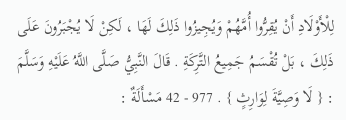لِلْأَوْلَادِ أَنْ يُقِرُّوا أُمَّهُمْ وَيُجِيزُوا ذَلِكَ لَهَا ، لَكِنْ لَا يُجْبَرُونَ عَلَى ذَلِكَ ، بَلْ تُقْسَمُ جَمِيعُ التَّرِكَةِ . قَالَ النَّبِيُّ صَلَّى اللَّهُ عَلَيْهِ وَسَلَّمَ : { لَا وَصِيَّةَ لِوَارِثٍ } . 977 - 42 مَسْأَلَةٌ :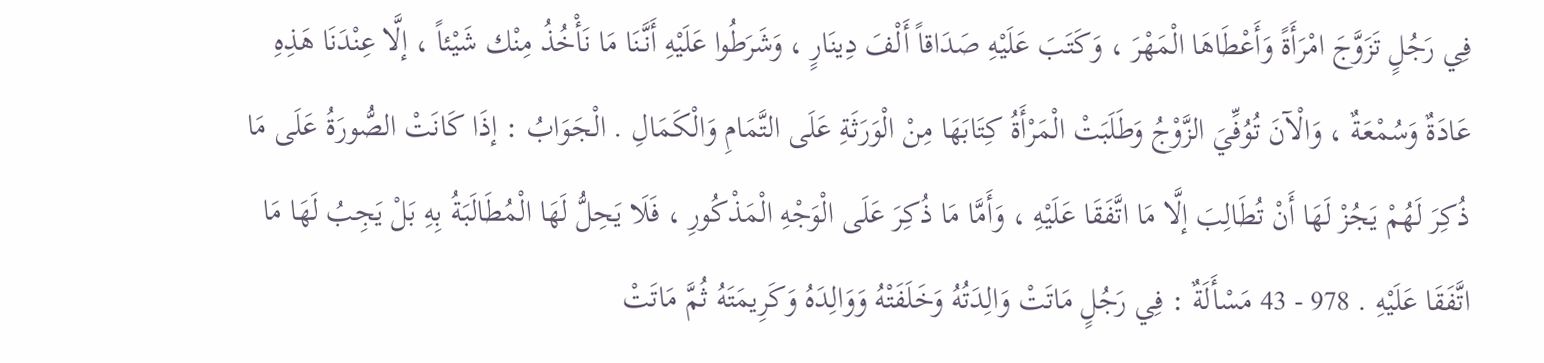فِي رَجُلٍ تَزَوَّجَ امْرَأَةً وَأَعْطَاهَا الْمَهْرَ ، وَكَتَبَ عَلَيْهِ صَدَاقاً أَلْفَ دِينَارٍ ، وَشَرَطُوا عَلَيْهِ أَنَّنَا مَا نَأْخُذُ مِنْك شَيْئاً ، إلَّا عِنْدَنَا هَذِهِ عَادَةٌ وَسُمْعَةٌ ، وَالْآنَ تُوُفِّيَ الزَّوْجُ وَطَلَبَتْ الْمَرْأَةُ كِتَابَهَا مِنْ الْوَرَثَةِ عَلَى التَّمَامِ وَالْكَمَالِ . الْجَوَابُ : إذَا كَانَتْ الصُّورَةُ عَلَى مَا ذُكِرَ لَهُمْ يَجُزْ لَهَا أَنْ تُطَالِبَ إلَّا مَا اتَّفَقَا عَلَيْهِ ، وَأَمَّا مَا ذُكِرَ عَلَى الْوَجْهِ الْمَذْكُورِ ، فَلَا يَحِلُّ لَهَا الْمُطَالَبَةُ بِهِ بَلْ يَجِبُ لَهَا مَا اتَّفَقَا عَلَيْهِ . 978 - 43 مَسْأَلَةٌ : فِي رَجُلٍ مَاتَتْ وَالِدَتُهُ وَخَلَفَتْهُ وَوَالِدَهُ وَكَرِيمَتَهُ ثُمَّ مَاتَتْ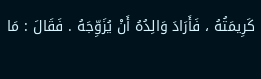كَرِيمَتُهُ ، فَأَرَادَ وَالِدُهُ أَنْ يُزَوِّجَهُ . فَقَالَ : مَا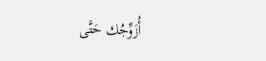أُزَوِّجُك حَتَّى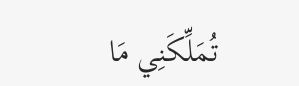تُمَلِّكَنِي مَا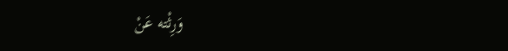وَرِثْته عَنْ